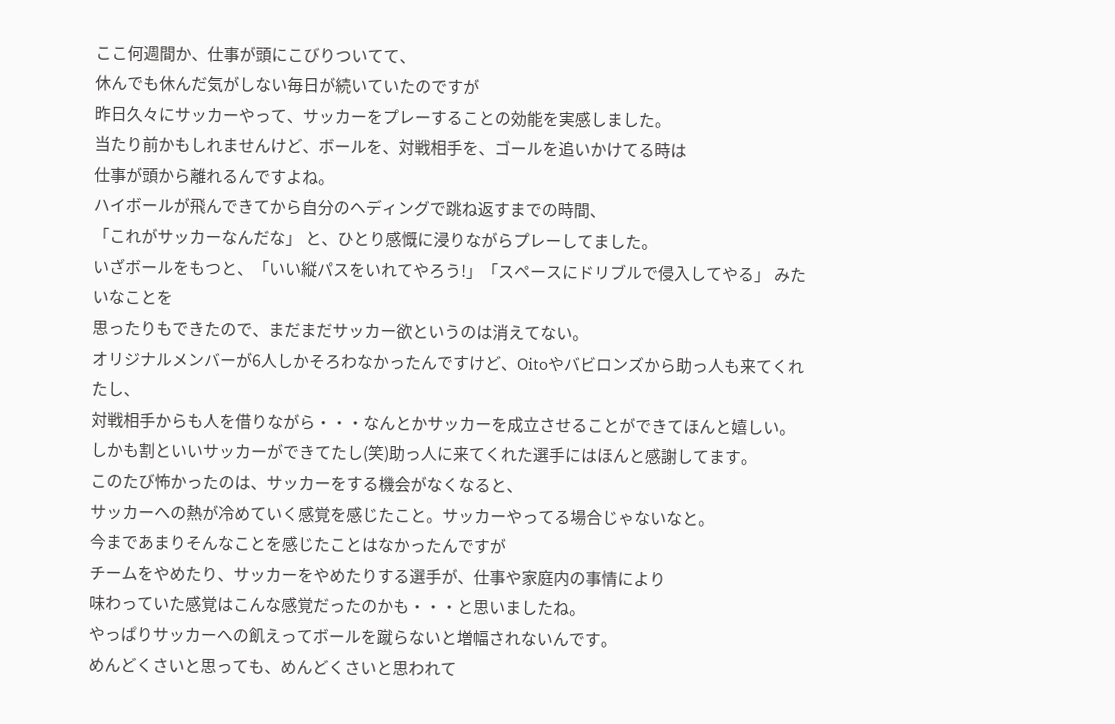ここ何週間か、仕事が頭にこびりついてて、
休んでも休んだ気がしない毎日が続いていたのですが
昨日久々にサッカーやって、サッカーをプレーすることの効能を実感しました。
当たり前かもしれませんけど、ボールを、対戦相手を、ゴールを追いかけてる時は
仕事が頭から離れるんですよね。
ハイボールが飛んできてから自分のヘディングで跳ね返すまでの時間、
「これがサッカーなんだな」 と、ひとり感慨に浸りながらプレーしてました。
いざボールをもつと、「いい縦パスをいれてやろう!」「スペースにドリブルで侵入してやる」 みたいなことを
思ったりもできたので、まだまだサッカー欲というのは消えてない。
オリジナルメンバーが6人しかそろわなかったんですけど、Oitoやバビロンズから助っ人も来てくれたし、
対戦相手からも人を借りながら・・・なんとかサッカーを成立させることができてほんと嬉しい。
しかも割といいサッカーができてたし(笑)助っ人に来てくれた選手にはほんと感謝してます。
このたび怖かったのは、サッカーをする機会がなくなると、
サッカーへの熱が冷めていく感覚を感じたこと。サッカーやってる場合じゃないなと。
今まであまりそんなことを感じたことはなかったんですが
チームをやめたり、サッカーをやめたりする選手が、仕事や家庭内の事情により
味わっていた感覚はこんな感覚だったのかも・・・と思いましたね。
やっぱりサッカーへの飢えってボールを蹴らないと増幅されないんです。
めんどくさいと思っても、めんどくさいと思われて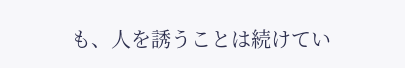も、人を誘うことは続けてい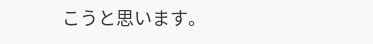こうと思います。